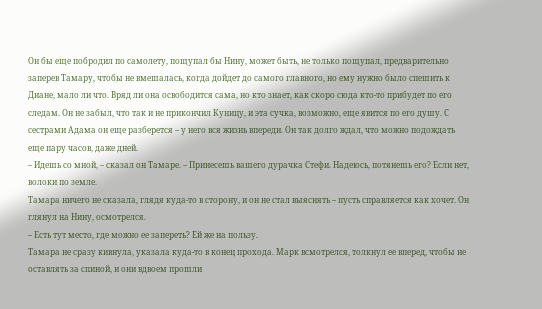Он бы еще побродил по самолету, пощупал бы Нину, может быть, не только пощупал, предварительно заперев Тамару, чтобы не вмешалась, когда дойдет до самого главного, но ему нужно было спешить к Диане, мало ли что. Вряд ли она освободится сама, но кто знает, как скоро сюда кто-то прибудет по его следам. Он не забыл, что так и не прикончил Куницу, и эта сучка, возможно, еще явится по его душу. С сестрами Адама он еще разберется – у него вся жизнь впереди. Он так долго ждал, что можно подождать еще пару часов, даже дней.
– Идешь со мной, – сказал он Тамаре. – Принесешь вашего дурачка Стефи. Надеюсь, потянешь его? Если нет, волоки по земле.
Тамара ничего не сказала, глядя куда-то в сторону, и он не стал выяснять – пусть справляется как хочет. Он глянул на Нину, осмотрелся.
– Есть тут место, где можно ее запереть? Ей же на пользу.
Тамара не сразу кивнула, указала куда-то в конец прохода. Марк всмотрелся, толкнул ее вперед, чтобы не оставлять за спиной, и они вдвоем прошли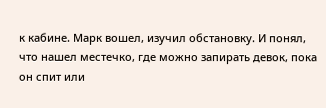к кабине. Марк вошел, изучил обстановку. И понял, что нашел местечко, где можно запирать девок, пока он спит или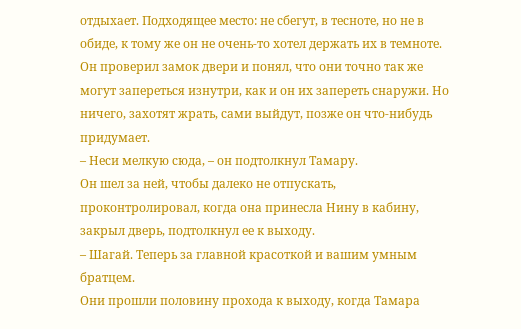отдыхает. Подходящее место: не сбегут, в тесноте, но не в обиде, к тому же он не очень-то хотел держать их в темноте. Он проверил замок двери и понял, что они точно так же могут запереться изнутри, как и он их запереть снаружи. Но ничего, захотят жрать, сами выйдут, позже он что-нибудь придумает.
– Неси мелкую сюда, – он подтолкнул Тамару.
Он шел за ней, чтобы далеко не отпускать, проконтролировал, когда она принесла Нину в кабину, закрыл дверь, подтолкнул ее к выходу.
– Шагай. Теперь за главной красоткой и вашим умным братцем.
Они прошли половину прохода к выходу, когда Тамара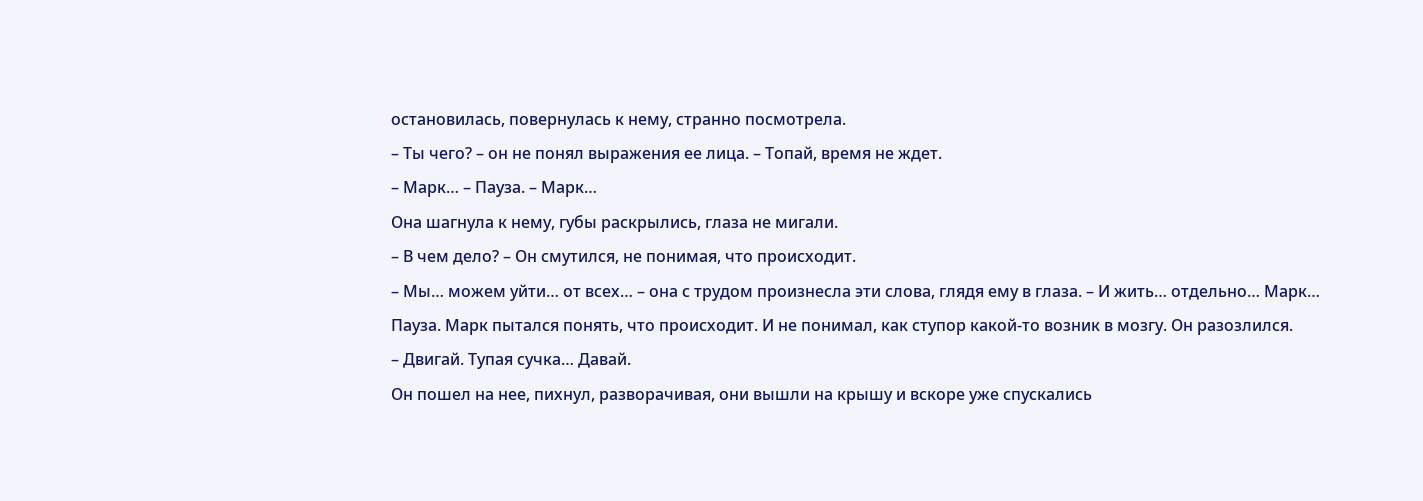остановилась, повернулась к нему, странно посмотрела.
– Ты чего? – он не понял выражения ее лица. – Топай, время не ждет.
– Марк… – Пауза. – Марк…
Она шагнула к нему, губы раскрылись, глаза не мигали.
– В чем дело? – Он смутился, не понимая, что происходит.
– Мы… можем уйти… от всех… – она с трудом произнесла эти слова, глядя ему в глаза. – И жить… отдельно… Марк…
Пауза. Марк пытался понять, что происходит. И не понимал, как ступор какой-то возник в мозгу. Он разозлился.
– Двигай. Тупая сучка… Давай.
Он пошел на нее, пихнул, разворачивая, они вышли на крышу и вскоре уже спускались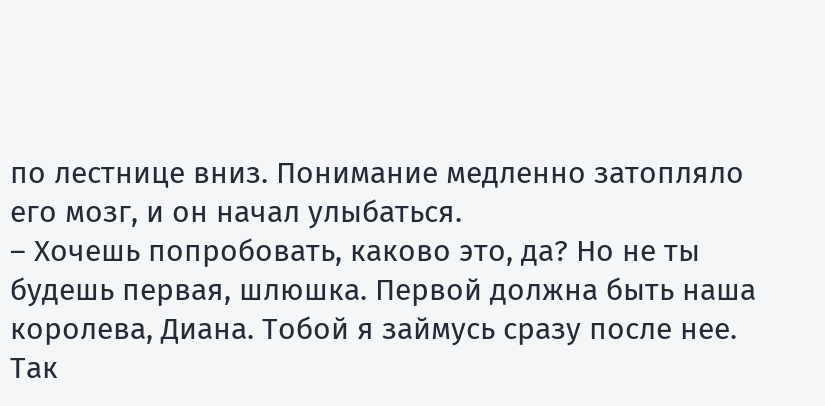по лестнице вниз. Понимание медленно затопляло его мозг, и он начал улыбаться.
– Хочешь попробовать, каково это, да? Но не ты будешь первая, шлюшка. Первой должна быть наша королева, Диана. Тобой я займусь сразу после нее. Так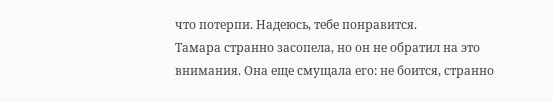что потерпи. Надеюсь, тебе понравится.
Тамара странно засопела, но он не обратил на это внимания. Она еще смущала его: не боится, странно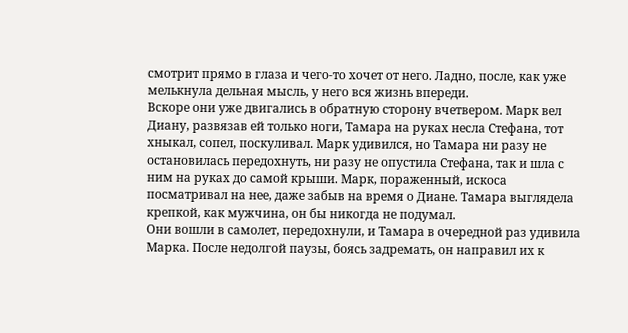смотрит прямо в глаза и чего-то хочет от него. Ладно, после, как уже мелькнула дельная мысль, у него вся жизнь впереди.
Вскоре они уже двигались в обратную сторону вчетвером. Марк вел Диану, развязав ей только ноги, Тамара на руках несла Стефана, тот хныкал, сопел, поскуливал. Марк удивился, но Тамара ни разу не остановилась передохнуть, ни разу не опустила Стефана, так и шла с ним на руках до самой крыши. Марк, пораженный, искоса посматривал на нее, даже забыв на время о Диане. Тамара выглядела крепкой, как мужчина, он бы никогда не подумал.
Они вошли в самолет, передохнули, и Тамара в очередной раз удивила Марка. После недолгой паузы, боясь задремать, он направил их к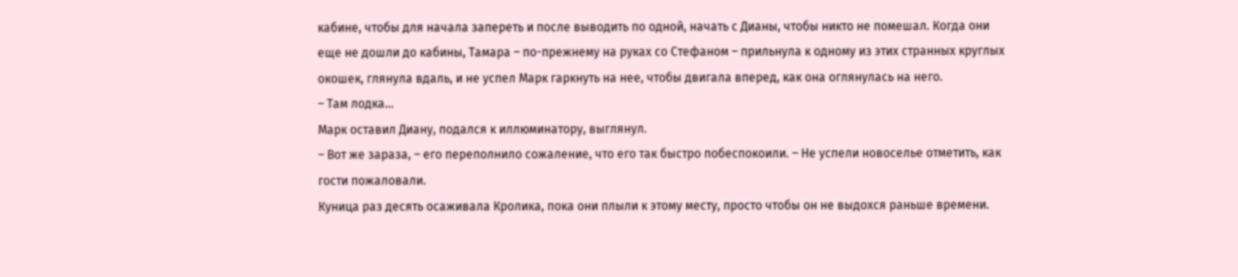кабине, чтобы для начала запереть и после выводить по одной, начать с Дианы, чтобы никто не помешал. Когда они еще не дошли до кабины, Тамара – по-прежнему на руках со Стефаном – прильнула к одному из этих странных круглых окошек, глянула вдаль, и не успел Марк гаркнуть на нее, чтобы двигала вперед, как она оглянулась на него.
– Там лодка…
Марк оставил Диану, подался к иллюминатору, выглянул.
– Вот же зараза, – его переполнило сожаление, что его так быстро побеспокоили. – Не успели новоселье отметить, как гости пожаловали.
Куница раз десять осаживала Кролика, пока они плыли к этому месту, просто чтобы он не выдохся раньше времени.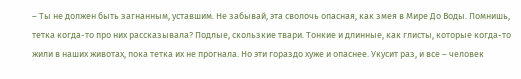– Ты не должен быть загнанным, уставшим. Не забывай, эта сволочь опасная, как змея в Мире До Воды. Помнишь, тетка когда-то про них рассказывала? Подлые, скользкие твари. Тонкие и длинные, как глисты, которые когда-то жили в наших животах, пока тетка их не прогнала. Но эти гораздо хуже и опаснее. Укусит раз, и все – человек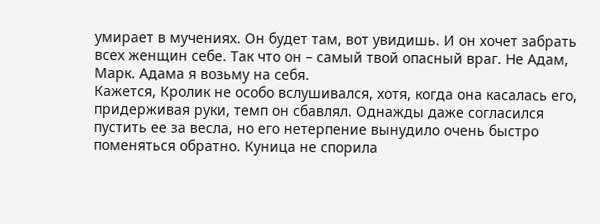умирает в мучениях. Он будет там, вот увидишь. И он хочет забрать всех женщин себе. Так что он – самый твой опасный враг. Не Адам, Марк. Адама я возьму на себя.
Кажется, Кролик не особо вслушивался, хотя, когда она касалась его, придерживая руки, темп он сбавлял. Однажды даже согласился пустить ее за весла, но его нетерпение вынудило очень быстро поменяться обратно. Куница не спорила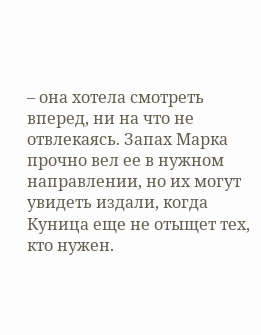– она хотела смотреть вперед, ни на что не отвлекаясь. Запах Марка прочно вел ее в нужном направлении, но их могут увидеть издали, когда Куница еще не отыщет тех, кто нужен.